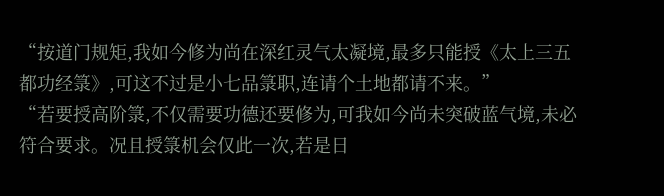“按道门规矩,我如今修为尚在深红灵气太凝境,最多只能授《太上三五都功经箓》,可这不过是小七品箓职,连请个土地都请不来。”
“若要授高阶箓,不仅需要功德还要修为,可我如今尚未突破蓝气境,未必符合要求。况且授箓机会仅此一次,若是日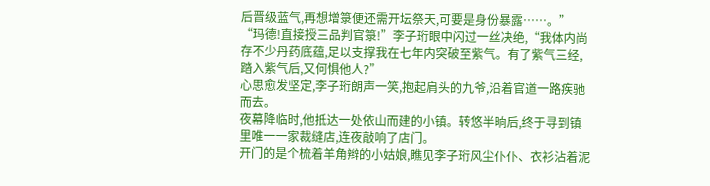后晋级蓝气,再想增箓便还需开坛祭天,可要是身份暴露……。”
“玛德!直接授三品判官箓!”李子珩眼中闪过一丝决绝,“我体内尚存不少丹药底蕴,足以支撑我在七年内突破至紫气。有了紫气三经,踏入紫气后,又何惧他人?”
心思愈发坚定,李子珩朗声一笑,抱起肩头的九爷,沿着官道一路疾驰而去。
夜幕降临时,他抵达一处依山而建的小镇。转悠半晌后,终于寻到镇里唯一一家裁缝店,连夜敲响了店门。
开门的是个梳着羊角辫的小姑娘,瞧见李子珩风尘仆仆、衣衫沾着泥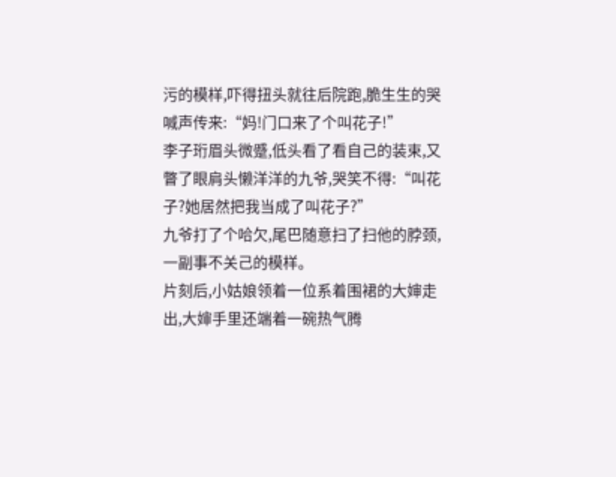污的模样,吓得扭头就往后院跑,脆生生的哭喊声传来:“妈!门口来了个叫花子!”
李子珩眉头微蹙,低头看了看自己的装束,又瞥了眼肩头懒洋洋的九爷,哭笑不得:“叫花子?她居然把我当成了叫花子?”
九爷打了个哈欠,尾巴随意扫了扫他的脖颈,一副事不关己的模样。
片刻后,小姑娘领着一位系着围裙的大婶走出,大婶手里还端着一碗热气腾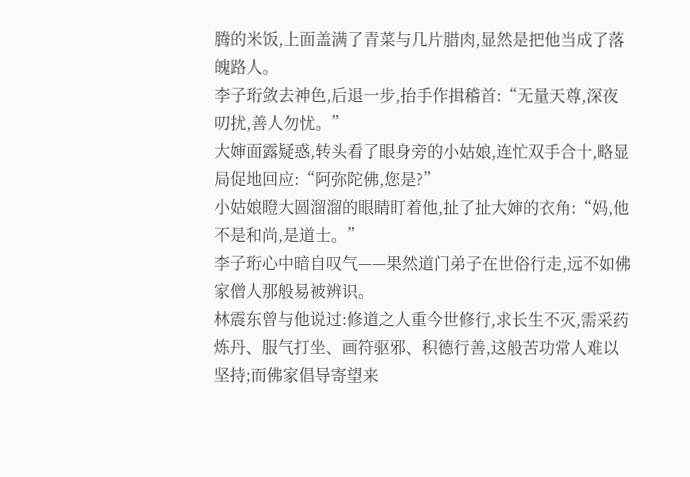腾的米饭,上面盖满了青菜与几片腊肉,显然是把他当成了落魄路人。
李子珩敛去神色,后退一步,抬手作揖稽首:“无量天尊,深夜叨扰,善人勿忧。”
大婶面露疑惑,转头看了眼身旁的小姑娘,连忙双手合十,略显局促地回应:“阿弥陀佛,您是?”
小姑娘瞪大圆溜溜的眼睛盯着他,扯了扯大婶的衣角:“妈,他不是和尚,是道士。”
李子珩心中暗自叹气——果然道门弟子在世俗行走,远不如佛家僧人那般易被辨识。
林震东曾与他说过:修道之人重今世修行,求长生不灭,需采药炼丹、服气打坐、画符驱邪、积德行善,这般苦功常人难以坚持;而佛家倡导寄望来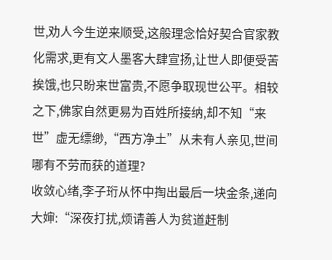世,劝人今生逆来顺受,这般理念恰好契合官家教化需求,更有文人墨客大肆宣扬,让世人即便受苦挨饿,也只盼来世富贵,不愿争取现世公平。相较之下,佛家自然更易为百姓所接纳,却不知“来世”虚无缥缈,“西方净土”从未有人亲见,世间哪有不劳而获的道理?
收敛心绪,李子珩从怀中掏出最后一块金条,递向大婶:“深夜打扰,烦请善人为贫道赶制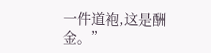一件道袍,这是酬金。”